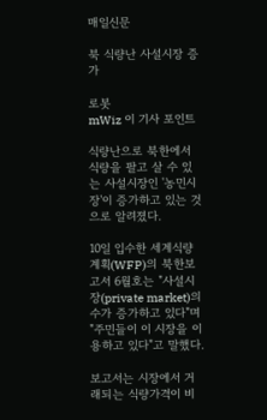매일신문

북 식량난 사설시장 증가

로봇
mWiz 이 기사 포인트

식량난으로 북한에서 식량을 팔고 살 수 있는 사설시장인 '농민시장'이 증가하고 있는 것으로 알려졌다.

10일 입수한 세계식량계획(WFP)의 북한보고서 6월호는 "사설시장(private market)의 수가 증가하고 있다"며 "주민들이 이 시장을 이용하고 있다"고 말했다.

보고서는 시장에서 거래되는 식량가격이 비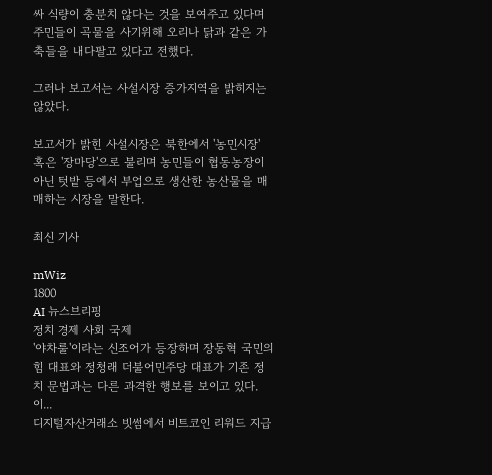싸 식량이 충분치 않다는 것을 보여주고 있다며 주민들이 곡물을 사기위해 오리나 닭과 같은 가축들을 내다팔고 있다고 전했다.

그러나 보고서는 사설시장 증가지역을 밝히지는 않았다.

보고서가 밝힌 사설시장은 북한에서 '농민시장' 혹은 '장마당'으로 불리며 농민들이 협동농장이 아닌 텃밭 등에서 부업으로 생산한 농산물을 매매하는 시장을 말한다.

최신 기사

mWiz
1800
AI 뉴스브리핑
정치 경제 사회 국제
'야차룰'이라는 신조어가 등장하며 장동혁 국민의힘 대표와 정청래 더불어민주당 대표가 기존 정치 문법과는 다른 과격한 행보를 보이고 있다. 이...
디지털자산거래소 빗썸에서 비트코인 리워드 지급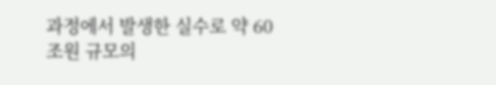과정에서 발생한 실수로 약 60조원 규모의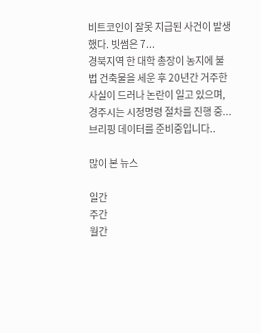비트코인이 잘못 지급된 사건이 발생했다. 빗썸은 7...
경북지역 한 대학 총장이 농지에 불법 건축물을 세운 후 20년간 거주한 사실이 드러나 논란이 일고 있으며, 경주시는 시정명령 절차를 진행 중...
브리핑 데이터를 준비중입니다..

많이 본 뉴스

일간
주간
월간